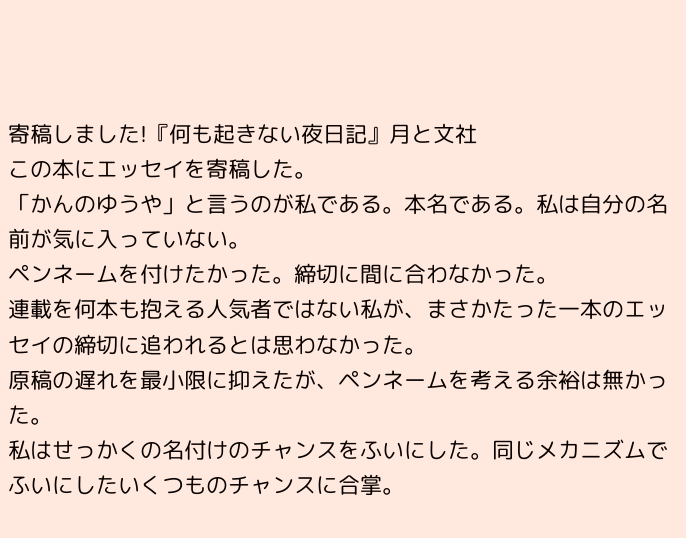寄稿しました!『何も起きない夜日記』月と文社
この本にエッセイを寄稿した。
「かんのゆうや」と言うのが私である。本名である。私は自分の名前が気に入っていない。
ペンネームを付けたかった。締切に間に合わなかった。
連載を何本も抱える人気者ではない私が、まさかたった一本のエッセイの締切に追われるとは思わなかった。
原稿の遅れを最小限に抑えたが、ペンネームを考える余裕は無かった。
私はせっかくの名付けのチャンスをふいにした。同じメカニズムでふいにしたいくつものチャンスに合掌。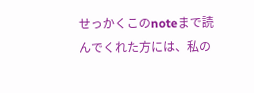せっかくこのnoteまで読んでくれた方には、私の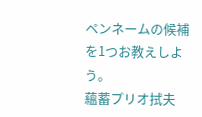ペンネームの候補を1つお教えしよう。
蘊蓄プリオ拭夫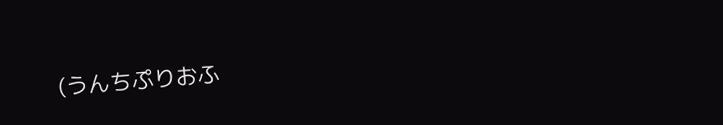(うんちぷりおふ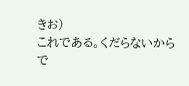きお)
これである。くだらないからで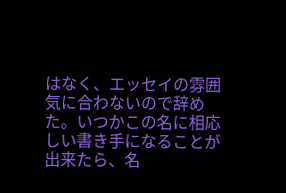はなく、エッセイの雰囲気に合わないので辞めた。いつかこの名に相応しい書き手になることが出来たら、名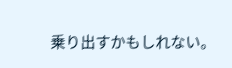乗り出すかもしれない。